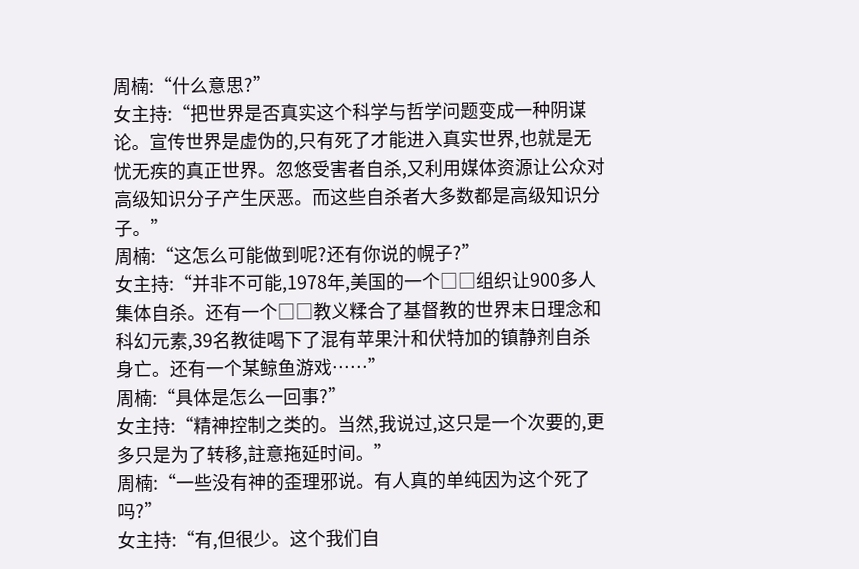周楠:“什么意思?”
女主持:“把世界是否真实这个科学与哲学问题变成一种阴谋论。宣传世界是虚伪的,只有死了才能进入真实世界,也就是无忧无疾的真正世界。忽悠受害者自杀,又利用媒体资源让公众对高级知识分子产生厌恶。而这些自杀者大多数都是高级知识分子。”
周楠:“这怎么可能做到呢?还有你说的幌子?”
女主持:“并非不可能,1978年,美国的一个□□组织让900多人集体自杀。还有一个□□教义糅合了基督教的世界末日理念和科幻元素,39名教徒喝下了混有苹果汁和伏特加的镇静剂自杀身亡。还有一个某鲸鱼游戏……”
周楠:“具体是怎么一回事?”
女主持:“精神控制之类的。当然,我说过,这只是一个次要的,更多只是为了转移,註意拖延时间。”
周楠:“一些没有神的歪理邪说。有人真的单纯因为这个死了吗?”
女主持:“有,但很少。这个我们自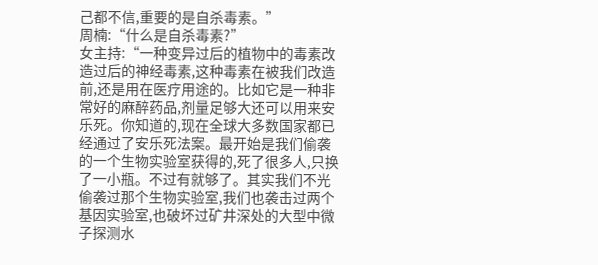己都不信,重要的是自杀毒素。”
周楠:“什么是自杀毒素?”
女主持:“一种变异过后的植物中的毒素改造过后的神经毒素,这种毒素在被我们改造前,还是用在医疗用途的。比如它是一种非常好的麻醉药品,剂量足够大还可以用来安乐死。你知道的,现在全球大多数国家都已经通过了安乐死法案。最开始是我们偷袭的一个生物实验室获得的,死了很多人,只换了一小瓶。不过有就够了。其实我们不光偷袭过那个生物实验室,我们也袭击过两个基因实验室,也破坏过矿井深处的大型中微子探测水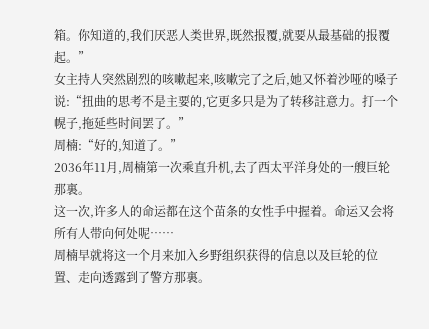箱。你知道的,我们厌恶人类世界,既然报覆,就要从最基础的报覆起。”
女主持人突然剧烈的咳嗽起来,咳嗽完了之后,她又怀着沙哑的嗓子说:“扭曲的思考不是主要的,它更多只是为了转移註意力。打一个幌子,拖延些时间罢了。”
周楠:“好的,知道了。”
2036年11月,周楠第一次乘直升机,去了西太平洋身处的一艘巨轮那裏。
这一次,许多人的命运都在这个苗条的女性手中握着。命运又会将所有人带向何处呢……
周楠早就将这一个月来加入乡野组织获得的信息以及巨轮的位置、走向透露到了警方那裏。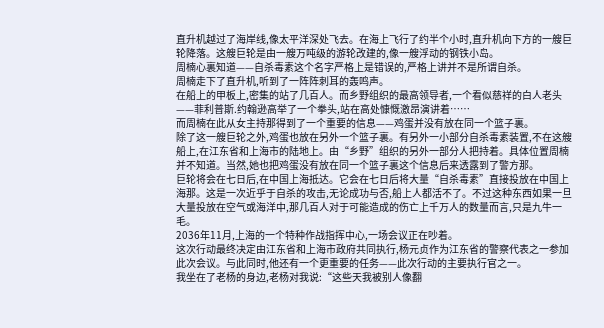直升机越过了海岸线,像太平洋深处飞去。在海上飞行了约半个小时,直升机向下方的一艘巨轮降落。这艘巨轮是由一艘万吨级的游轮改建的,像一艘浮动的钢铁小岛。
周楠心裏知道——自杀毒素这个名字严格上是错误的,严格上讲并不是所谓自杀。
周楠走下了直升机,听到了一阵阵刺耳的轰鸣声。
在船上的甲板上,密集的站了几百人。而乡野组织的最高领导者,一个看似慈祥的白人老头——菲利普斯.约翰逊高举了一个拳头,站在高处慷慨激昂演讲着……
而周楠在此从女主持那得到了一个重要的信息——鸡蛋并没有放在同一个篮子裏。
除了这一艘巨轮之外,鸡蛋也放在另外一个篮子裏。有另外一小部分自杀毒素装置,不在这艘船上,在江东省和上海市的陆地上。由“乡野”组织的另外一部分人把持着。具体位置周楠并不知道。当然,她也把鸡蛋没有放在同一个篮子裏这个信息后来透露到了警方那。
巨轮将会在七日后,在中国上海抵达。它会在七日后将大量“自杀毒素”直接投放在中国上海那。这是一次近乎于自杀的攻击,无论成功与否,船上人都活不了。不过这种东西如果一旦大量投放在空气或海洋中,那几百人对于可能造成的伤亡上千万人的数量而言,只是九牛一毛。
2036年11月,上海的一个特种作战指挥中心,一场会议正在吵着。
这次行动最终决定由江东省和上海市政府共同执行,杨元贞作为江东省的警察代表之一参加此次会议。与此同时,他还有一个更重要的任务——此次行动的主要执行官之一。
我坐在了老杨的身边,老杨对我说:“这些天我被别人像翻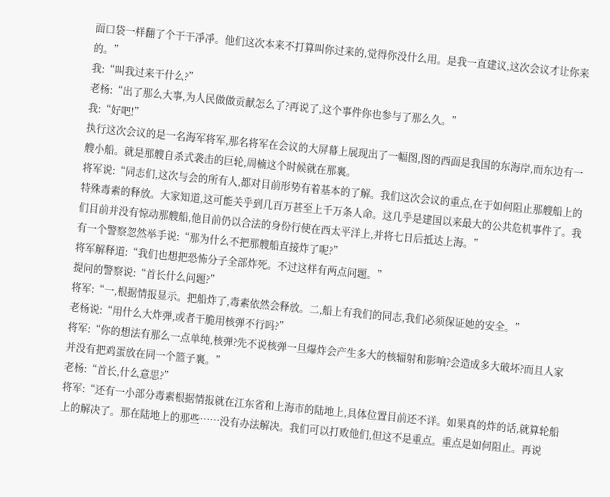面口袋一样翻了个干干凈凈。他们这次本来不打算叫你过来的,觉得你没什么用。是我一直建议,这次会议才让你来的。”
我:“叫我过来干什么?”
老杨:“出了那么大事,为人民做做贡献怎么了?再说了,这个事件你也参与了那么久。”
我:“好吧!”
执行这次会议的是一名海军将军,那名将军在会议的大屏幕上展现出了一幅图,图的西面是我国的东海岸,而东边有一艘小船。就是那艘自杀式袭击的巨轮,周楠这个时候就在那裏。
将军说:“同志们,这次与会的所有人,都对目前形势有着基本的了解。我们这次会议的重点,在于如何阻止那艘船上的特殊毒素的释放。大家知道,这可能关乎到几百万甚至上千万条人命。这几乎是建国以来最大的公共危机事件了。我们目前并没有惊动那艘船,他目前仍以合法的身份行使在西太平洋上,并将七日后抵达上海。”
有一个警察忽然举手说:“那为什么不把那艘船直接炸了呢?”
将军解释道:“我们也想把恐怖分子全部炸死。不过这样有两点问题。”
提问的警察说:“首长什么问题?”
将军:“一,根据情报显示。把船炸了,毒素依然会释放。二,船上有我们的同志,我们必须保证她的安全。”
老杨说:“用什么大炸弹,或者干脆用核弹不行吗?”
将军:“你的想法有那么一点单纯,核弹?先不说核弹一旦爆炸会产生多大的核辐射和影响?会造成多大破坏?而且人家并没有把鸡蛋放在同一个篮子裏。”
老杨:“首长,什么意思?”
将军:“还有一小部分毒素根据情报就在江东省和上海市的陆地上,具体位置目前还不详。如果真的炸的话,就算轮船上的解决了。那在陆地上的那些……没有办法解决。我们可以打败他们,但这不是重点。重点是如何阻止。再说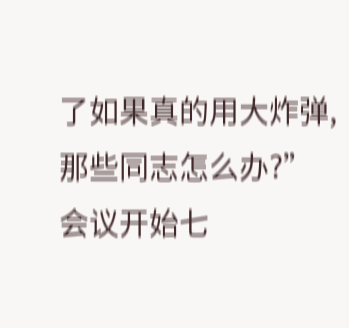了如果真的用大炸弹,那些同志怎么办?”
会议开始七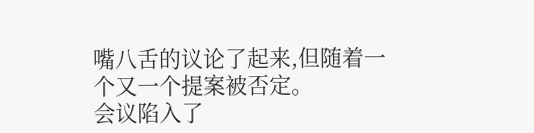嘴八舌的议论了起来,但随着一个又一个提案被否定。
会议陷入了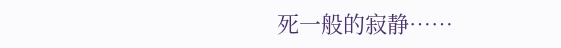死一般的寂静……